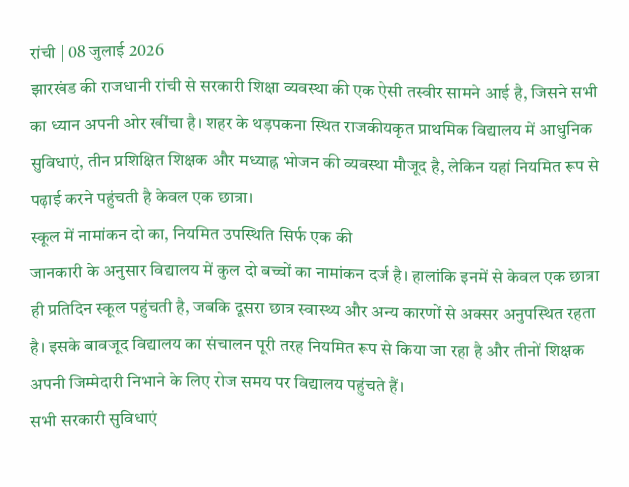रांची | 08 जुलाई 2026
झारखंड की राजधानी रांची से सरकारी शिक्षा व्यवस्था की एक ऐसी तस्वीर सामने आई है, जिसने सभी का ध्यान अपनी ओर खींचा है। शहर के थड़पकना स्थित राजकीयकृत प्राथमिक विद्यालय में आधुनिक सुविधाएं, तीन प्रशिक्षित शिक्षक और मध्याह्न भोजन की व्यवस्था मौजूद है, लेकिन यहां नियमित रूप से पढ़ाई करने पहुंचती है केवल एक छात्रा।
स्कूल में नामांकन दो का, नियमित उपस्थिति सिर्फ एक की
जानकारी के अनुसार विद्यालय में कुल दो बच्चों का नामांकन दर्ज है। हालांकि इनमें से केवल एक छात्रा ही प्रतिदिन स्कूल पहुंचती है, जबकि दूसरा छात्र स्वास्थ्य और अन्य कारणों से अक्सर अनुपस्थित रहता है। इसके बावजूद विद्यालय का संचालन पूरी तरह नियमित रूप से किया जा रहा है और तीनों शिक्षक अपनी जिम्मेदारी निभाने के लिए रोज समय पर विद्यालय पहुंचते हैं।
सभी सरकारी सुविधाएं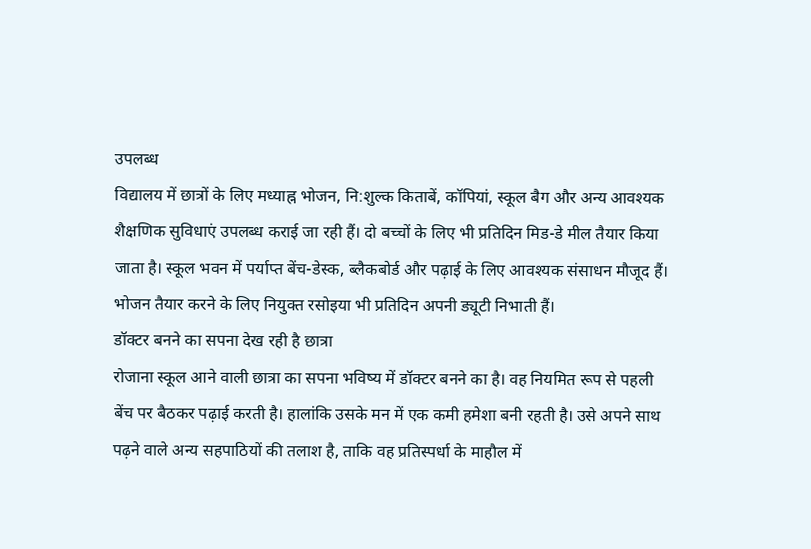उपलब्ध
विद्यालय में छात्रों के लिए मध्याह्न भोजन, नि:शुल्क किताबें, कॉपियां, स्कूल बैग और अन्य आवश्यक शैक्षणिक सुविधाएं उपलब्ध कराई जा रही हैं। दो बच्चों के लिए भी प्रतिदिन मिड-डे मील तैयार किया जाता है। स्कूल भवन में पर्याप्त बेंच-डेस्क, ब्लैकबोर्ड और पढ़ाई के लिए आवश्यक संसाधन मौजूद हैं। भोजन तैयार करने के लिए नियुक्त रसोइया भी प्रतिदिन अपनी ड्यूटी निभाती हैं।
डॉक्टर बनने का सपना देख रही है छात्रा
रोजाना स्कूल आने वाली छात्रा का सपना भविष्य में डॉक्टर बनने का है। वह नियमित रूप से पहली बेंच पर बैठकर पढ़ाई करती है। हालांकि उसके मन में एक कमी हमेशा बनी रहती है। उसे अपने साथ पढ़ने वाले अन्य सहपाठियों की तलाश है, ताकि वह प्रतिस्पर्धा के माहौल में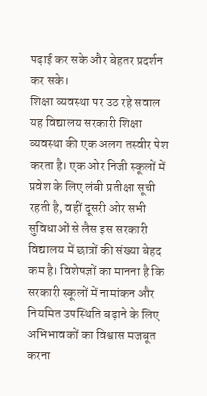पढ़ाई कर सके और बेहतर प्रदर्शन कर सके।
शिक्षा व्यवस्था पर उठ रहे सवाल
यह विद्यालय सरकारी शिक्षा व्यवस्था की एक अलग तस्वीर पेश करता है। एक ओर निजी स्कूलों में प्रवेश के लिए लंबी प्रतीक्षा सूची रहती है, वहीं दूसरी ओर सभी सुविधाओं से लैस इस सरकारी विद्यालय में छात्रों की संख्या बेहद कम है। विशेषज्ञों का मानना है कि सरकारी स्कूलों में नामांकन और नियमित उपस्थिति बढ़ाने के लिए अभिभावकों का विश्वास मजबूत करना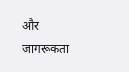और जागरूकता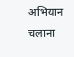अभियान चलाना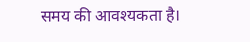समय की आवश्यकता है।